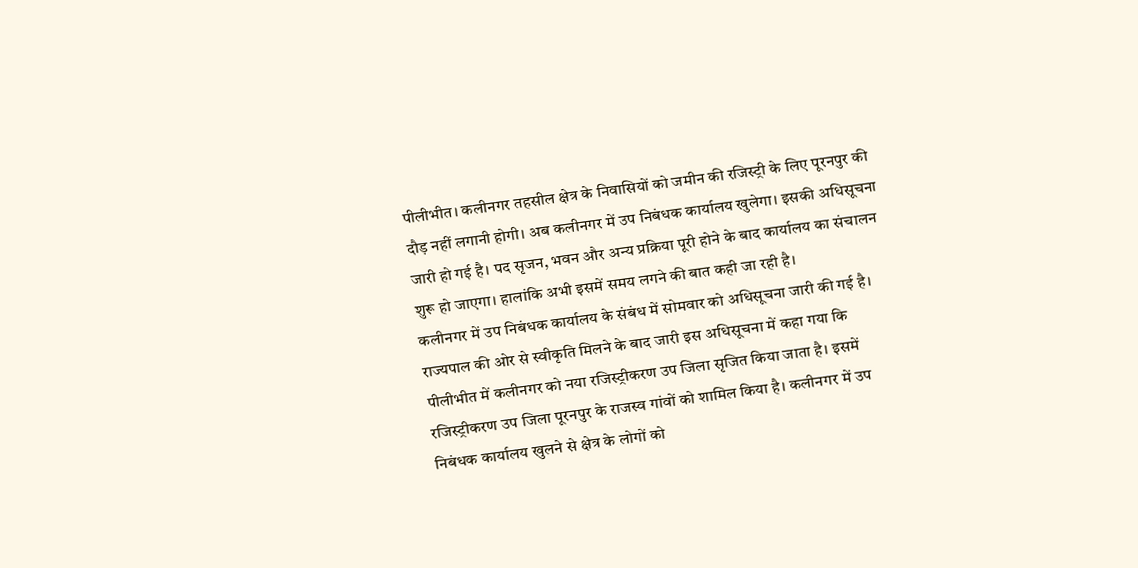पीलीभीत। कलीनगर तहसील क्षेत्र के निवासियों को जमीन की रजिस्ट्री के लिए पूरनपुर की दौड़ नहीं लगानी होगी। अब कलीनगर में उप निबंधक कार्यालय खुलेगा। इसकी अधिसूचना जारी हो गई है। पद सृजन, भवन और अन्य प्रक्रिया पूरी होने के बाद कार्यालय का संचालन शुरू हो जाएगा। हालांकि अभी इसमें समय लगने की बात कही जा रही है।
कलीनगर में उप निबंधक कार्यालय के संबंध में सोमवार को अधिसूचना जारी की गई है। राज्यपाल की ओर से स्वीकृति मिलने के बाद जारी इस अधिसूचना में कहा गया कि पीलीभीत में कलीनगर को नया रजिस्ट्रीकरण उप जिला सृजित किया जाता है। इसमें रजिस्ट्रीकरण उप जिला पूरनपुर के राजस्व गांवों को शामिल किया है। कलीनगर में उप निबंधक कार्यालय खुलने से क्षेत्र के लोगों को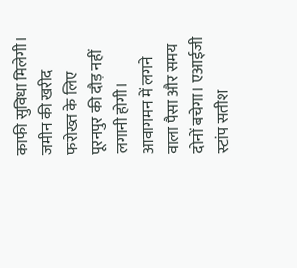काफी सुविधा मिलेगी। जमीन की खरीद फरोख्त के लिए पूरनपुर की दौड़ नहीं लगानी होगी। आवागमन में लगने वाला पैसा और समय दोनों बचेगा। एआईजी स्टांप सतीश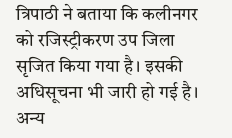त्रिपाठी ने बताया कि कलीनगर को रजिस्ट्रीकरण उप जिला सृजित किया गया है। इसकी अधिसूचना भी जारी हो गई है। अन्य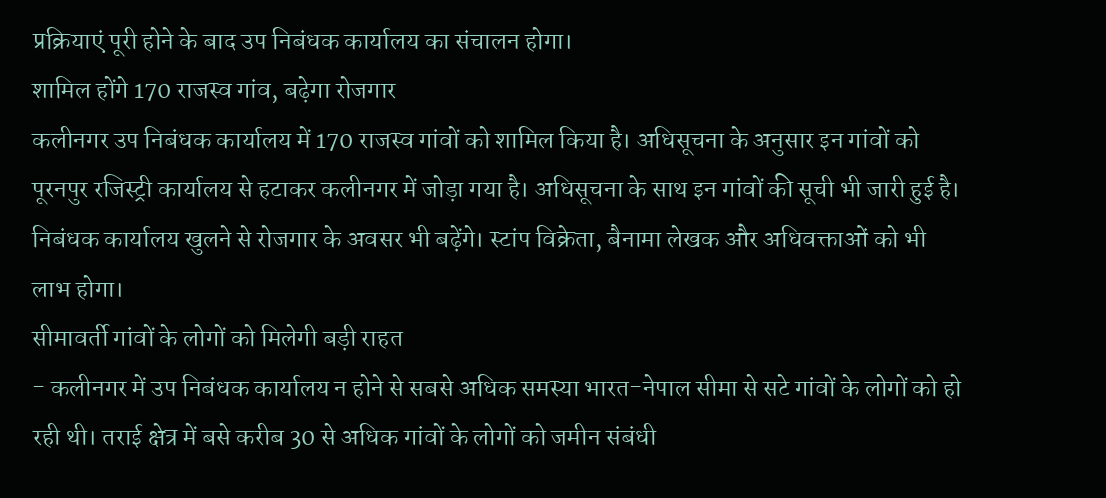प्रक्रियाएं पूरी होने के बाद उप निबंधक कार्यालय का संचालन होगा।
शामिल होंगे 170 राजस्व गांव, बढ़ेगा रोजगार
कलीनगर उप निबंधक कार्यालय में 170 राजस्व गांवों को शामिल किया है। अधिसूचना के अनुसार इन गांवों को पूरनपुर रजिस्ट्री कार्यालय से हटाकर कलीनगर में जोड़ा गया है। अधिसूचना के साथ इन गांवों की सूची भी जारी हुई है। निबंधक कार्यालय खुलने से रोजगार के अवसर भी बढ़ेंगे। स्टांप विक्रेता, बैनामा लेखक और अधिवक्ताओं को भी लाभ होगा।
सीमावर्ती गांवों के लोगों को मिलेगी बड़ी राहत
- कलीनगर में उप निबंधक कार्यालय न होने से सबसे अधिक समस्या भारत-नेपाल सीमा से सटे गांवों के लोगों को हो रही थी। तराई क्षेत्र में बसे करीब 30 से अधिक गांवों के लोगों को जमीन संबंधी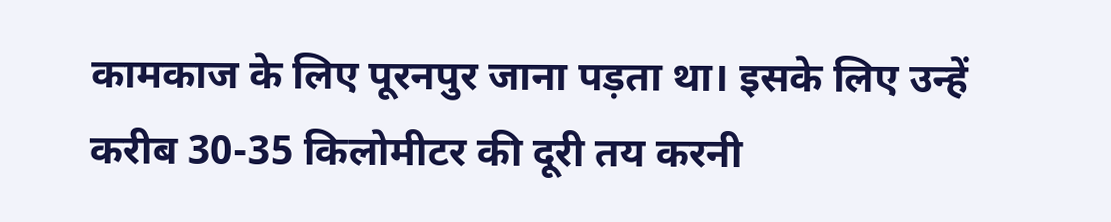कामकाज के लिए पूरनपुर जाना पड़ता था। इसके लिए उन्हें करीब 30-35 किलोमीटर की दूरी तय करनी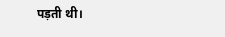पड़ती थी।